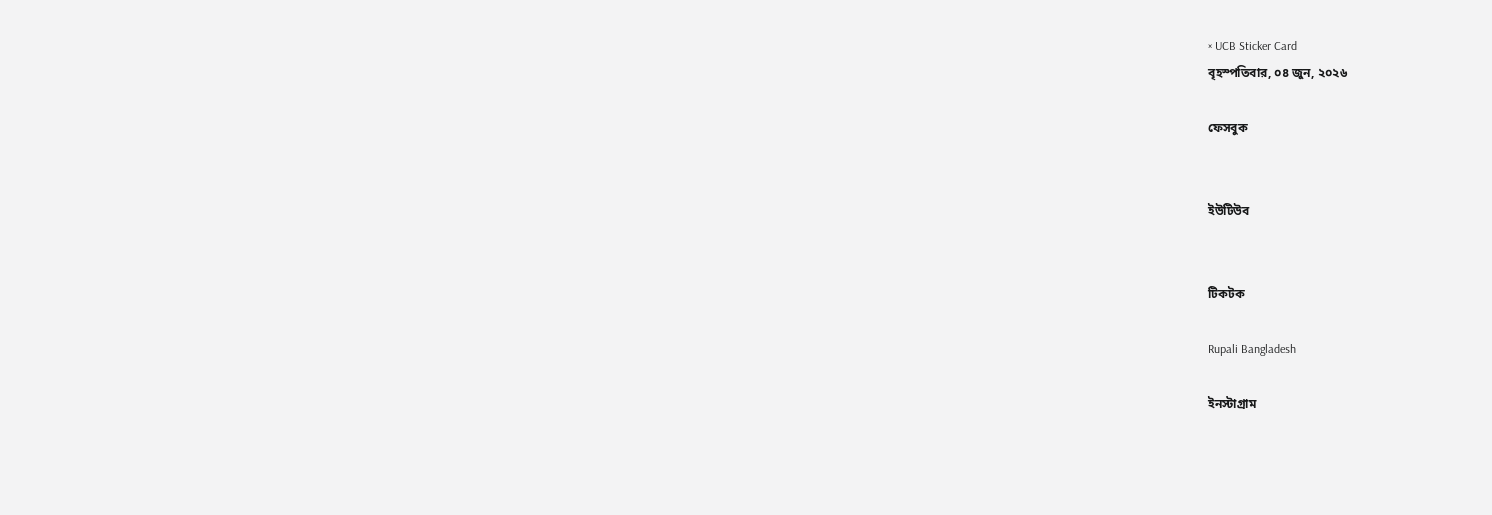× UCB Sticker Card
বৃহস্পতিবার, ০৪ জুন, ২০২৬

ফেসবুক


ইউটিউব


টিকটক

Rupali Bangladesh

ইনস্টাগ্রাম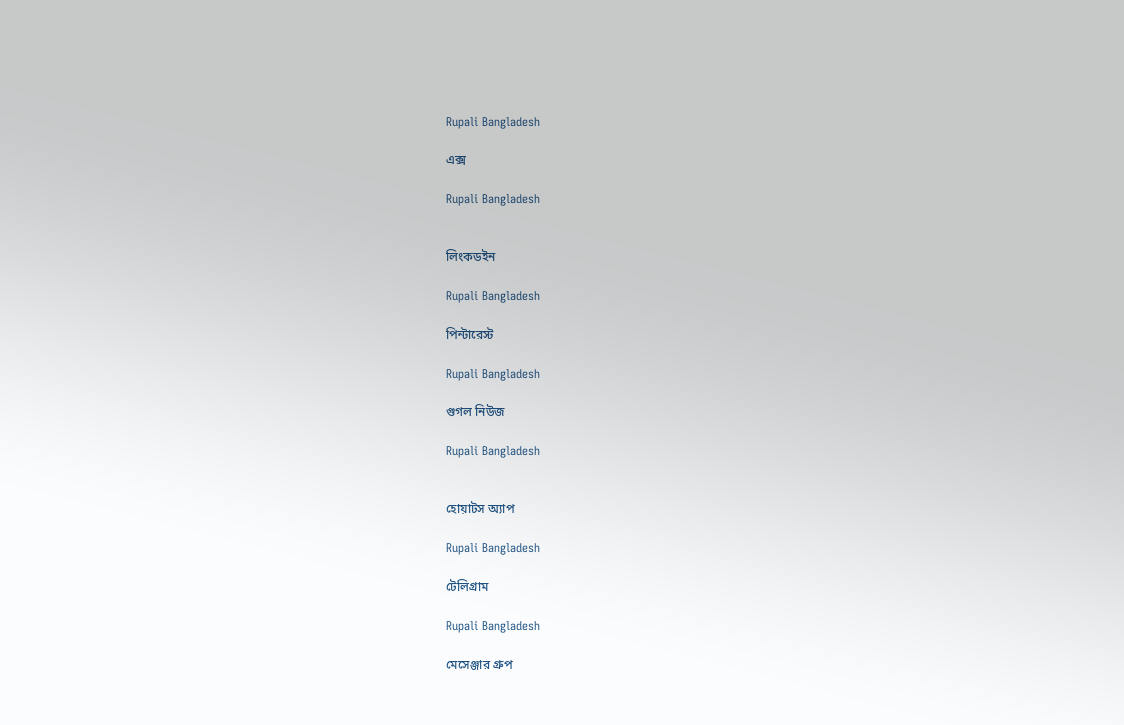Rupali Bangladesh

এক্স

Rupali Bangladesh


লিংকডইন

Rupali Bangladesh

পিন্টারেস্ট

Rupali Bangladesh

গুগল নিউজ

Rupali Bangladesh


হোয়াটস অ্যাপ

Rupali Bangladesh

টেলিগ্রাম

Rupali Bangladesh

মেসেঞ্জার গ্রুপ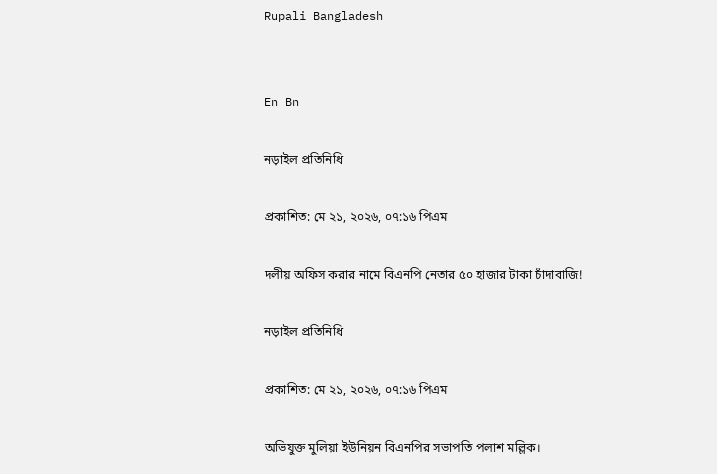Rupali Bangladesh


En Bn

নড়াইল প্রতিনিধি

প্রকাশিত: মে ২১, ২০২৬, ০৭:১৬ পিএম

দলীয় অফিস করার নামে বিএনপি নেতার ৫০ হাজার টাকা চাঁদাবাজি!

নড়াইল প্রতিনিধি

প্রকাশিত: মে ২১, ২০২৬, ০৭:১৬ পিএম

অভিযুক্ত মুলিয়া ইউনিয়ন বিএনপির সভাপতি পলাশ মল্লিক।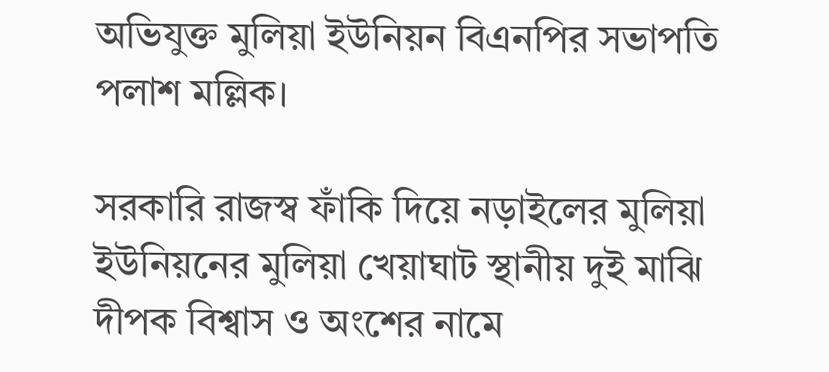অভিযুক্ত মুলিয়া ইউনিয়ন বিএনপির সভাপতি পলাশ মল্লিক।

সরকারি রাজস্ব ফাঁকি দিয়ে নড়াইলের মুলিয়া ইউনিয়নের মুলিয়া খেয়াঘাট স্থানীয় দুই মাঝি দীপক বিশ্বাস ও অংশের নামে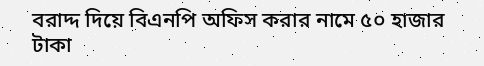বরাদ্দ দিয়ে বিএনপি অফিস করার নামে ৫০ হাজার টাকা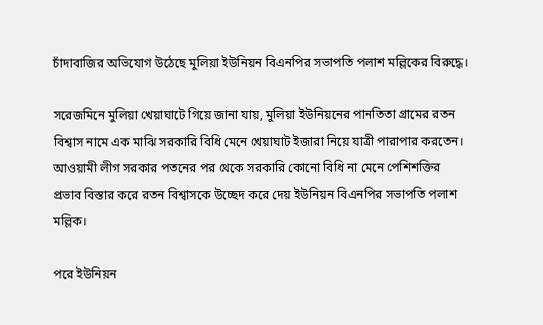চাঁদাবাজির অভিযোগ উঠেছে মুলিয়া ইউনিয়ন বিএনপির সভাপতি পলাশ মল্লিকের বিরুদ্ধে।

সরেজমিনে মুলিয়া খেয়াঘাটে গিয়ে জানা যায়, মুলিয়া ইউনিয়নের পানতিতা গ্রামের রতন বিশ্বাস নামে এক মাঝি সরকারি বিধি মেনে খেয়াঘাট ইজারা নিয়ে যাত্রী পারাপার করতেন। আওয়ামী লীগ সরকার পতনের পর থেকে সরকারি কোনো বিধি না মেনে পেশিশক্তির প্রভাব বিস্তার করে রতন বিশ্বাসকে উচ্ছেদ করে দেয় ইউনিয়ন বিএনপির সভাপতি পলাশ মল্লিক।

পরে ইউনিয়ন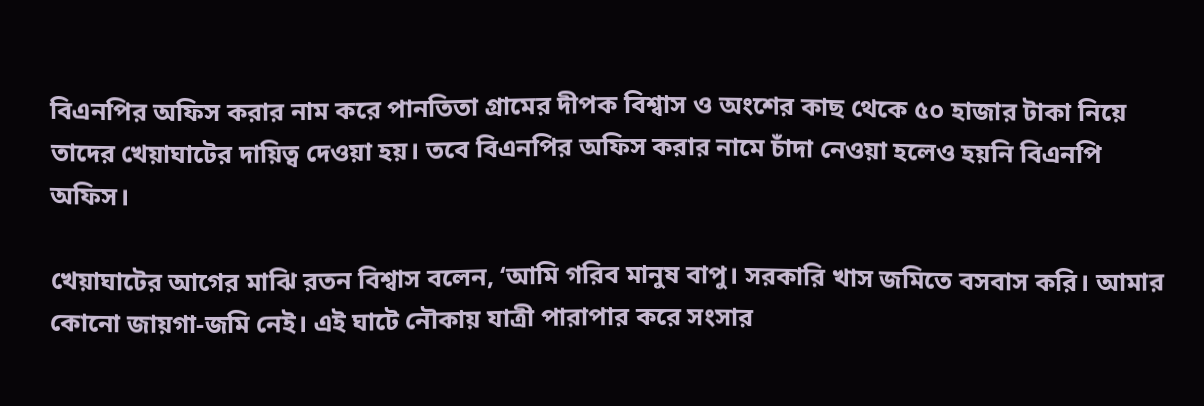বিএনপির অফিস করার নাম করে পানতিতা গ্রামের দীপক বিশ্বাস ও অংশের কাছ থেকে ৫০ হাজার টাকা নিয়ে তাদের খেয়াঘাটের দায়িত্ব দেওয়া হয়। তবে বিএনপির অফিস করার নামে চাঁদা নেওয়া হলেও হয়নি বিএনপি অফিস।

খেয়াঘাটের আগের মাঝি রতন বিশ্বাস বলেন, ‘আমি গরিব মানুষ বাপু। সরকারি খাস জমিতে বসবাস করি। আমার কোনো জায়গা-জমি নেই। এই ঘাটে নৌকায় যাত্রী পারাপার করে সংসার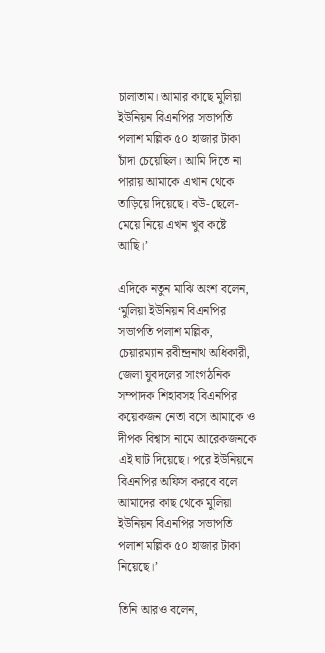চালাতাম। আমার কাছে মুলিয়া ইউনিয়ন বিএনপির সভাপতি পলাশ মল্লিক ৫০ হাজার টাকা চাঁদা চেয়েছিল। আমি দিতে না পারায় আমাকে এখান থেকে তাড়িয়ে দিয়েছে। বউ-ছেলে-মেয়ে নিয়ে এখন খুব কষ্টে আছি।’

এদিকে নতুন মাঝি অংশ বলেন, ‘মুলিয়া ইউনিয়ন বিএনপির সভাপতি পলাশ মল্লিক, চেয়ারম্যান রবীন্দ্রনাথ অধিকারী, জেলা যুবদলের সাংগঠনিক সম্পাদক শিহাবসহ বিএনপির কয়েকজন নেতা বসে আমাকে ও দীপক বিশ্বাস নামে আরেকজনকে এই ঘাট দিয়েছে। পরে ইউনিয়নে বিএনপির অফিস করবে বলে আমাদের কাছ থেকে মুলিয়া ইউনিয়ন বিএনপির সভাপতি পলাশ মল্লিক ৫০ হাজার টাকা নিয়েছে।’

তিনি আরও বলেন,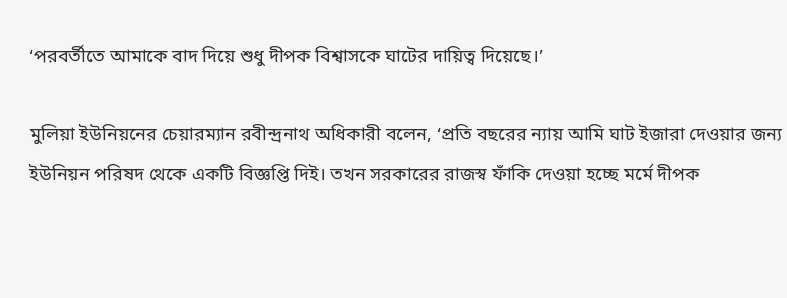‘পরবর্তীতে আমাকে বাদ দিয়ে শুধু দীপক বিশ্বাসকে ঘাটের দায়িত্ব দিয়েছে।’

মুলিয়া ইউনিয়নের চেয়ারম্যান রবীন্দ্রনাথ অধিকারী বলেন, ‘প্রতি বছরের ন্যায় আমি ঘাট ইজারা দেওয়ার জন্য ইউনিয়ন পরিষদ থেকে একটি বিজ্ঞপ্তি দিই। তখন সরকারের রাজস্ব ফাঁকি দেওয়া হচ্ছে মর্মে দীপক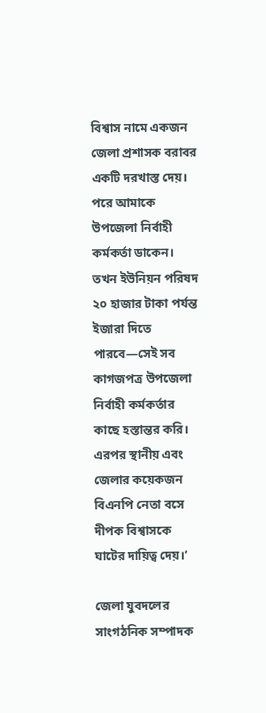বিশ্বাস নামে একজন জেলা প্রশাসক বরাবর একটি দরখাস্ত দেয়। পরে আমাকে উপজেলা নির্বাহী কর্মকর্তা ডাকেন। তখন ইউনিয়ন পরিষদ ২০ হাজার টাকা পর্যন্ত ইজারা দিতে পারবে—সেই সব কাগজপত্র উপজেলা নির্বাহী কর্মকর্তার কাছে হস্তান্তর করি। এরপর স্থানীয় এবং জেলার কয়েকজন বিএনপি নেতা বসে দীপক বিশ্বাসকে ঘাটের দায়িত্ব দেয়।’

জেলা যুবদলের সাংগঠনিক সম্পাদক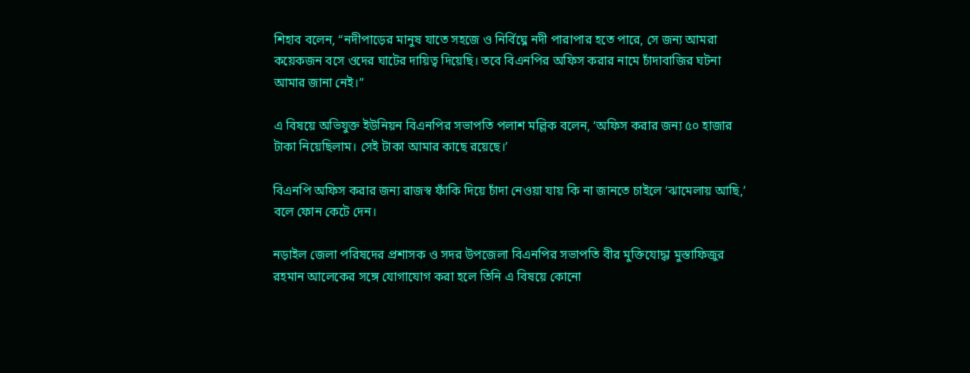শিহাব বলেন, “নদীপাড়ের মানুষ যাতে সহজে ও নির্বিঘ্নে নদী পারাপার হতে পারে, সে জন্য আমরা কয়েকজন বসে ওদের ঘাটের দায়িত্ব দিয়েছি। তবে বিএনপির অফিস করার নামে চাঁদাবাজির ঘটনা আমার জানা নেই।”

এ বিষয়ে অভিযুক্ত ইউনিয়ন বিএনপির সভাপতি পলাশ মল্লিক বলেন, ‘অফিস করার জন্য ৫০ হাজার টাকা নিয়েছিলাম। সেই টাকা আমার কাছে রয়েছে।’

বিএনপি অফিস করার জন্য রাজস্ব ফাঁকি দিয়ে চাঁদা নেওয়া যায় কি না জানতে চাইলে ‘ঝামেলায় আছি,’ বলে ফোন কেটে দেন।

নড়াইল জেলা পরিষদের প্রশাসক ও সদর উপজেলা বিএনপির সভাপতি বীর মুক্তিযোদ্ধা মুস্তাফিজুর রহমান আলেকের সঙ্গে যোগাযোগ করা হলে তিনি এ বিষয়ে কোনো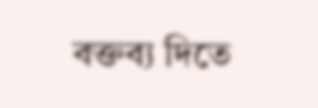বক্তব্য দিতে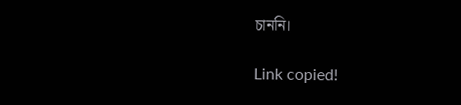চাননি।

Link copied!